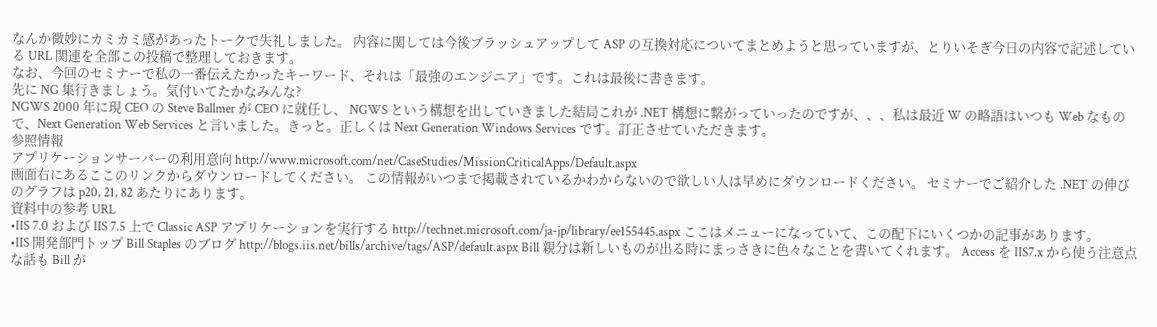なんか微妙にカミカミ感があったトークで失礼しました。 内容に関しては今後ブラッシュアップして ASP の互換対応についてまとめようと思っていますが、とりいそぎ今日の内容で記述している URL 関連を全部この投稿で整理しておきます。
なお、今回のセミナーで私の一番伝えたかったキーワード、それは「最強のエンジニア」です。これは最後に書きます。
先に NG 集行きましょう。気付いてたかなみんな?
NGWS 2000 年に現 CEO の Steve Ballmer が CEO に就任し、 NGWS という構想を出していきました結局これが .NET 構想に繋がっていったのですが、、、私は最近 W の略語はいつも Web なもので、Next Generation Web Services と言いました。きっと。正しくは Next Generation Windows Services です。訂正させていただきます。
参照情報
アプリケーションサーバーの利用意向 http://www.microsoft.com/net/CaseStudies/MissionCriticalApps/Default.aspx
画面右にあるここのリンクからダウンロードしてください。 この情報がいつまで掲載されているかわからないので欲しい人は早めにダウンロードください。 セミナーでご紹介した .NET の伸びのグラフは p20, 21, 82 あたりにあります。
資料中の参考 URL
•IIS 7.0 および IIS 7.5 上で Classic ASP アプリケーションを実行する http://technet.microsoft.com/ja-jp/library/ee155445.aspx ここはメニューになっていて、この配下にいくつかの記事があります。
•IIS 開発部門トップ Bill Staples のブログ http://blogs.iis.net/bills/archive/tags/ASP/default.aspx Bill 親分は新しいものが出る時にまっさきに色々なことを書いてくれます。 Access を IIS7.x から使う注意点な話も Bill が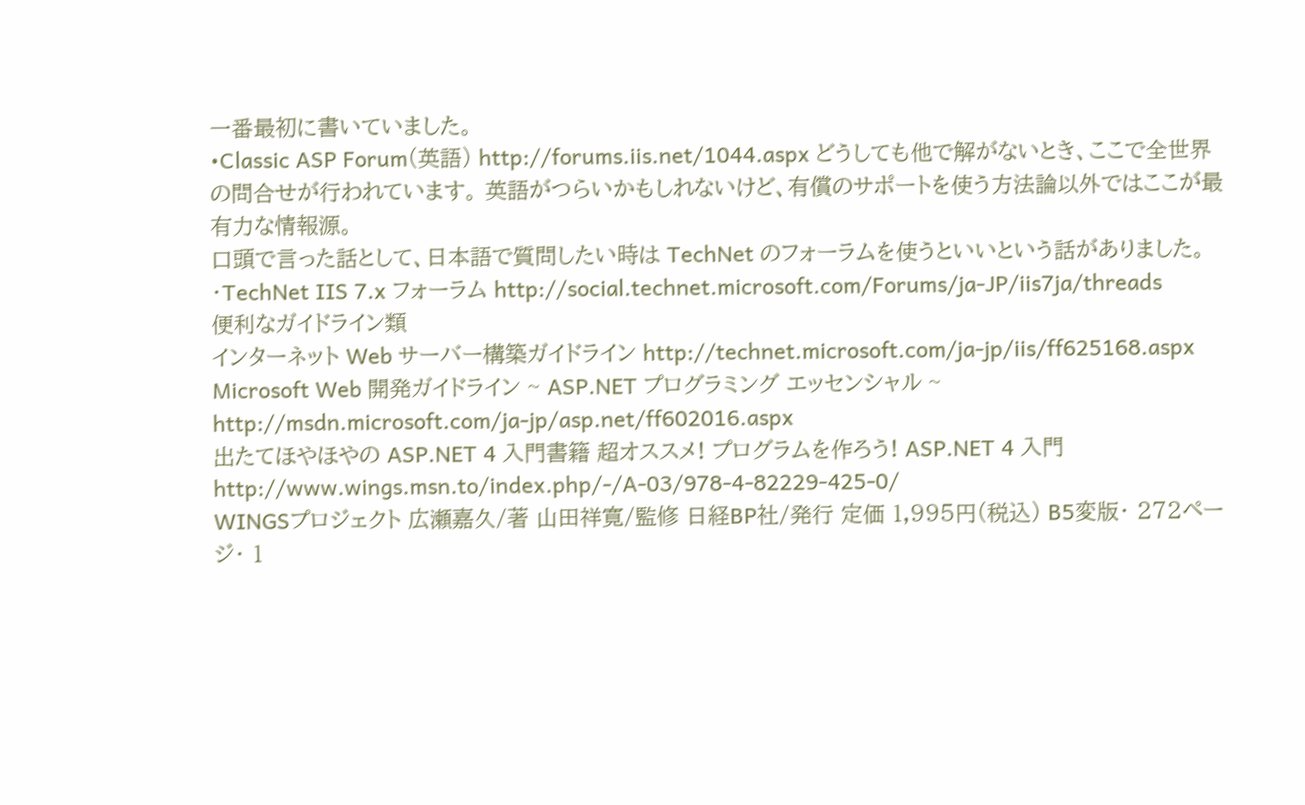一番最初に書いていました。
•Classic ASP Forum(英語) http://forums.iis.net/1044.aspx どうしても他で解がないとき、ここで全世界の問合せが行われています。 英語がつらいかもしれないけど、有償のサポートを使う方法論以外ではここが最有力な情報源。
口頭で言った話として、日本語で質問したい時は TechNet のフォーラムを使うといいという話がありました。 ・TechNet IIS 7.x フォーラム http://social.technet.microsoft.com/Forums/ja-JP/iis7ja/threads
便利なガイドライン類
インターネット Web サーバー構築ガイドライン http://technet.microsoft.com/ja-jp/iis/ff625168.aspx
Microsoft Web 開発ガイドライン ~ ASP.NET プログラミング エッセンシャル ~ http://msdn.microsoft.com/ja-jp/asp.net/ff602016.aspx
出たてほやほやの ASP.NET 4 入門書籍 超オススメ! プログラムを作ろう! ASP.NET 4 入門 http://www.wings.msn.to/index.php/-/A-03/978-4-82229-425-0/
WINGSプロジェクト 広瀬嘉久/著 山田祥寛/監修 日経BP社/発行 定価 1,995円(税込) B5変版・ 272ページ・ 1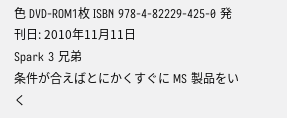色 DVD-ROM1枚 ISBN 978-4-82229-425-0 発刊日: 2010年11月11日
Spark 3 兄弟
条件が合えばとにかくすぐに MS 製品をいく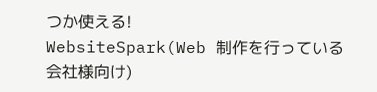つか使える!
WebsiteSpark(Web 制作を行っている会社様向け)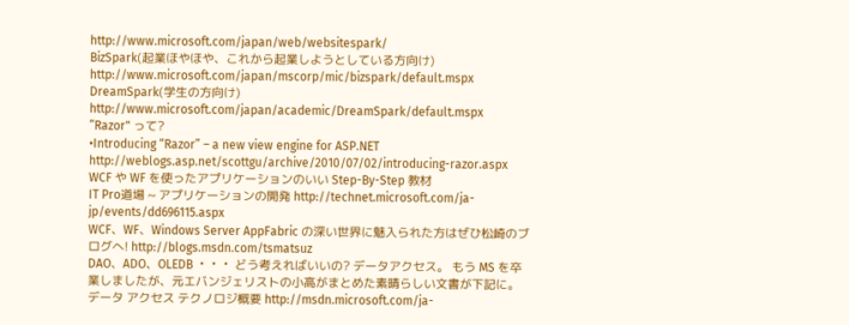http://www.microsoft.com/japan/web/websitespark/
BizSpark(起業ほやほや、これから起業しようとしている方向け) http://www.microsoft.com/japan/mscorp/mic/bizspark/default.mspx
DreamSpark(学生の方向け) http://www.microsoft.com/japan/academic/DreamSpark/default.mspx
”Razor" って?
•Introducing “Razor” – a new view engine for ASP.NET http://weblogs.asp.net/scottgu/archive/2010/07/02/introducing-razor.aspx
WCF や WF を使ったアプリケーションのいい Step-By-Step 教材
IT Pro道場 ~ アプリケーションの開発 http://technet.microsoft.com/ja-jp/events/dd696115.aspx
WCF、WF、Windows Server AppFabric の深い世界に魅入られた方はぜひ松崎のブログへ! http://blogs.msdn.com/tsmatsuz
DAO、ADO、OLEDB ・・・ どう考えればいいの? データアクセス。 もう MS を卒業しましたが、元エバンジェリストの小高がまとめた素晴らしい文書が下記に。 データ アクセス テクノロジ概要 http://msdn.microsoft.com/ja-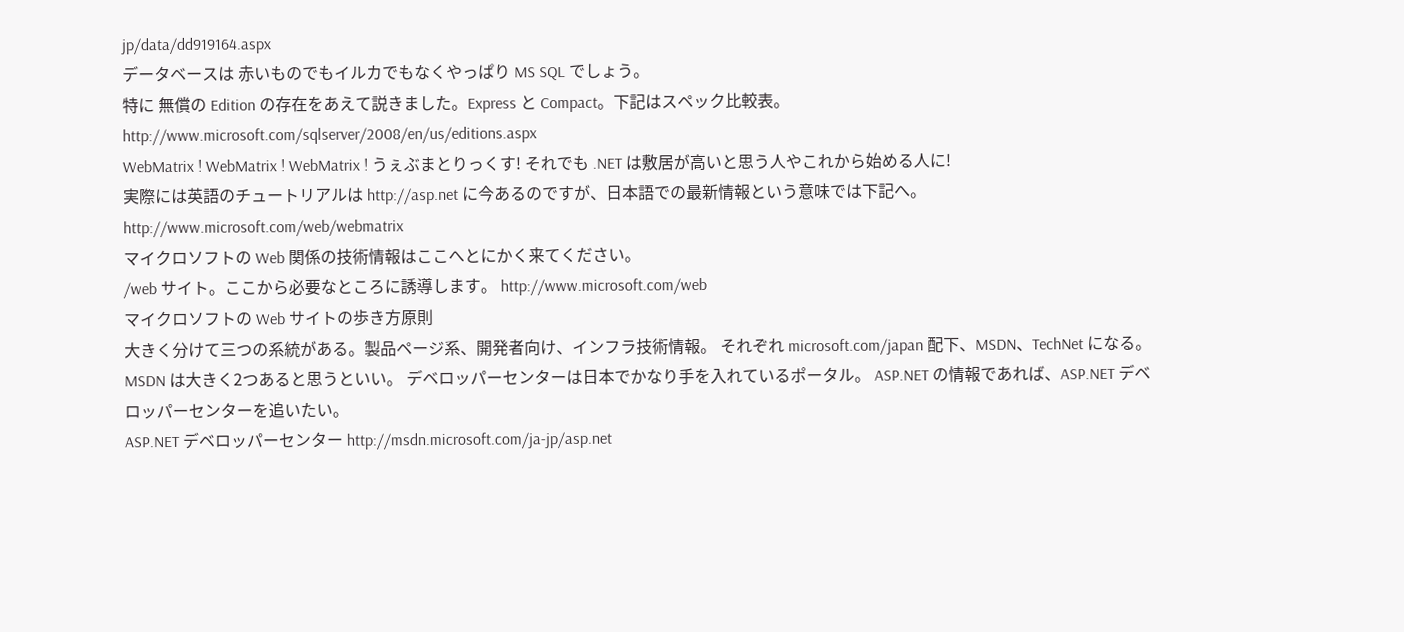jp/data/dd919164.aspx
データベースは 赤いものでもイルカでもなくやっぱり MS SQL でしょう。
特に 無償の Edition の存在をあえて説きました。Express と Compact。下記はスペック比較表。 http://www.microsoft.com/sqlserver/2008/en/us/editions.aspx
WebMatrix ! WebMatrix ! WebMatrix ! うぇぶまとりっくす! それでも .NET は敷居が高いと思う人やこれから始める人に!
実際には英語のチュートリアルは http://asp.net に今あるのですが、日本語での最新情報という意味では下記へ。 http://www.microsoft.com/web/webmatrix
マイクロソフトの Web 関係の技術情報はここへとにかく来てください。
/web サイト。ここから必要なところに誘導します。 http://www.microsoft.com/web
マイクロソフトの Web サイトの歩き方原則
大きく分けて三つの系統がある。製品ページ系、開発者向け、インフラ技術情報。 それぞれ microsoft.com/japan 配下、MSDN、TechNet になる。
MSDN は大きく2つあると思うといい。 デベロッパーセンターは日本でかなり手を入れているポータル。 ASP.NET の情報であれば、ASP.NET デベロッパーセンターを追いたい。
ASP.NET デベロッパーセンター http://msdn.microsoft.com/ja-jp/asp.net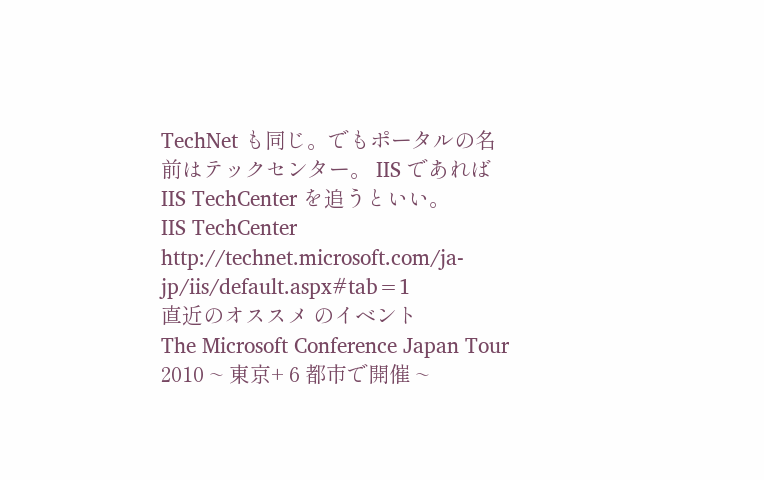TechNet も同じ。でもポータルの名前はテックセンター。 IIS であれば IIS TechCenter を追うといい。
IIS TechCenter http://technet.microsoft.com/ja-jp/iis/default.aspx#tab=1
直近のオススメ のイベント
The Microsoft Conference Japan Tour 2010 ~ 東京+ 6 都市で開催 ~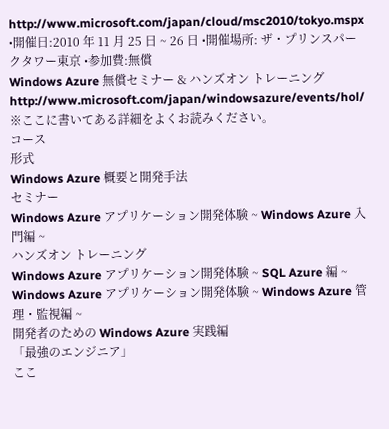http://www.microsoft.com/japan/cloud/msc2010/tokyo.mspx
•開催日:2010 年 11 月 25 日 ~ 26 日 •開催場所: ザ・プリンスパークタワー東京 •参加費:無償
Windows Azure 無償セミナー & ハンズオン トレーニング http://www.microsoft.com/japan/windowsazure/events/hol/ ※ここに書いてある詳細をよくお読みください。
コース
形式
Windows Azure 概要と開発手法
セミナー
Windows Azure アプリケーション開発体験 ~ Windows Azure 入門編 ~
ハンズオン トレーニング
Windows Azure アプリケーション開発体験 ~ SQL Azure 編 ~
Windows Azure アプリケーション開発体験 ~ Windows Azure 管理・監視編 ~
開発者のための Windows Azure 実践編
「最強のエンジニア」
ここ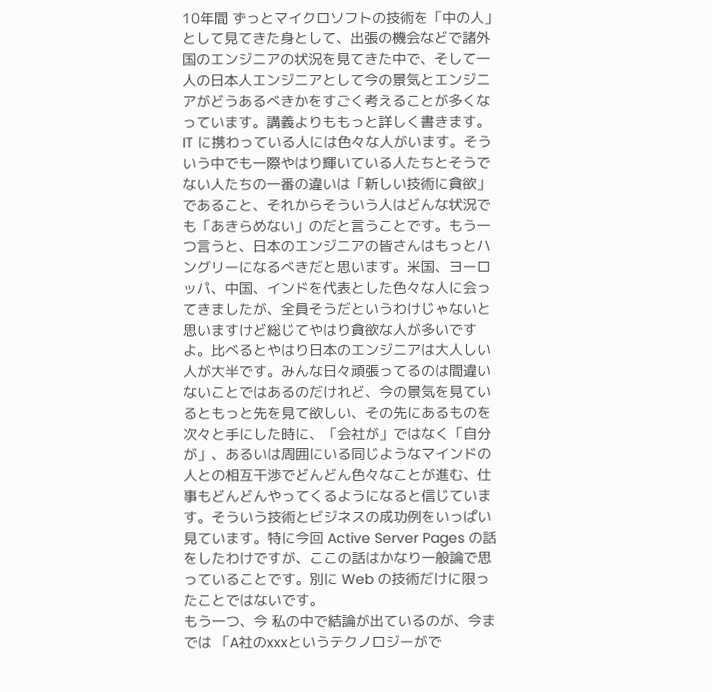10年間 ずっとマイクロソフトの技術を「中の人」として見てきた身として、出張の機会などで諸外国のエンジニアの状況を見てきた中で、そして一人の日本人エンジニアとして今の景気とエンジニアがどうあるべきかをすごく考えることが多くなっています。講義よりももっと詳しく書きます。
IT に携わっている人には色々な人がいます。そういう中でも一際やはり輝いている人たちとそうでない人たちの一番の違いは「新しい技術に貪欲」であること、それからそういう人はどんな状況でも「あきらめない」のだと言うことです。もう一つ言うと、日本のエンジニアの皆さんはもっとハングリーになるべきだと思います。米国、ヨーロッパ、中国、インドを代表とした色々な人に会ってきましたが、全員そうだというわけじゃないと思いますけど総じてやはり貪欲な人が多いですよ。比べるとやはり日本のエンジニアは大人しい人が大半です。みんな日々頑張ってるのは間違いないことではあるのだけれど、今の景気を見ているともっと先を見て欲しい、その先にあるものを次々と手にした時に、「会社が」ではなく「自分が」、あるいは周囲にいる同じようなマインドの人との相互干渉でどんどん色々なことが進む、仕事もどんどんやってくるようになると信じています。そういう技術とビジネスの成功例をいっぱい見ています。特に今回 Active Server Pages の話をしたわけですが、ここの話はかなり一般論で思っていることです。別に Web の技術だけに限ったことではないです。
もう一つ、今 私の中で結論が出ているのが、今までは 「A社のxxxというテクノロジーがで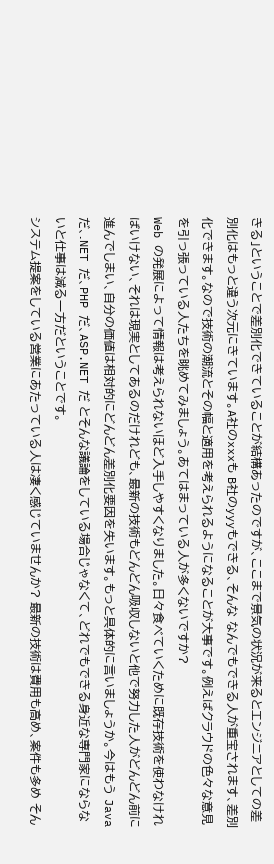きる」ということで差別化できていることが結構あったのですが、ここまで景気の状況が来るとエンジニアとしての差別化はもっと違う次元にきています。A社のxxxも B社のyyyもできる、そんな なんでもできる人が重宝されます、差別化できます。なので技術の潮流とその幅と適用を考えられるようになることが大事です。例えばクラウドの色々な意見を引っ張っている人たちを眺めてみましょう。あてはまっている人が多くないですか?
Web の発展によって情報は考えられないほど入手しやすくなりました。日々食べていくために既存技術を使わなければいけない、それは現実としてあるのだけれども、最新の技術もどんどん吸収しないと他で努力した人がどんどん前に進んでしまい、自分の価値は相対的にどんどん差別化要因を失います。もっと具体的に言いましょうか。今はもう Java だ、.NET だ、PHP だ、ASP.NET だ とそんな議論をしている場合じゃなくて、どれでもできる身近な専門家にならないと仕事は減る一方だということです。
システム提案をしている営業にあたっている人は凄く感じていませんか? 最新の技術は費用も高め、案件も多め そん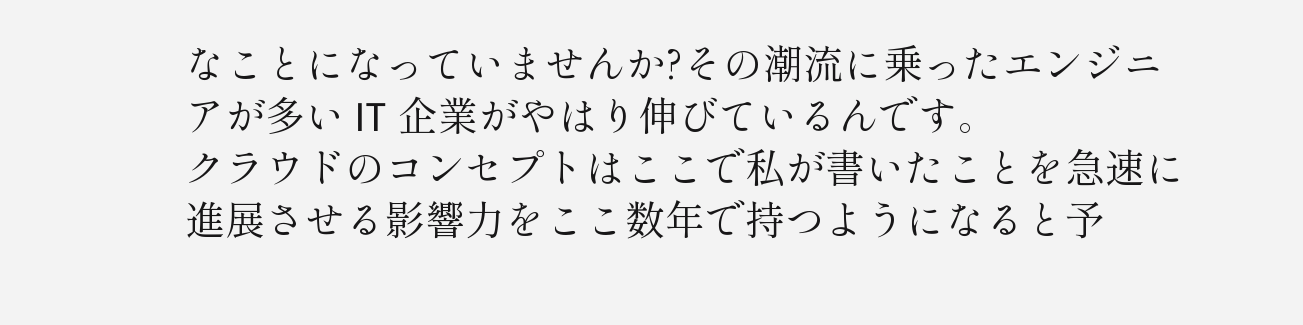なことになっていませんか?その潮流に乗ったエンジニアが多い IT 企業がやはり伸びているんです。
クラウドのコンセプトはここで私が書いたことを急速に進展させる影響力をここ数年で持つようになると予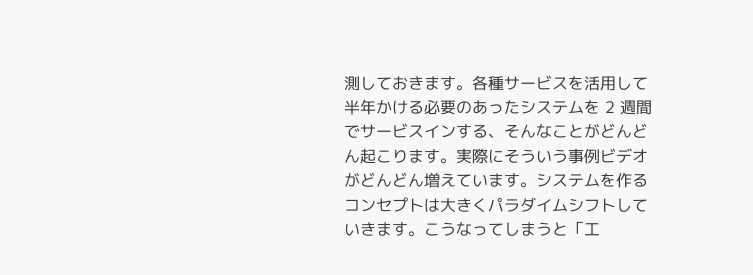測しておきます。各種サービスを活用して半年かける必要のあったシステムを 2 週間でサービスインする、そんなことがどんどん起こります。実際にそういう事例ビデオがどんどん増えています。システムを作るコンセプトは大きくパラダイムシフトしていきます。こうなってしまうと「工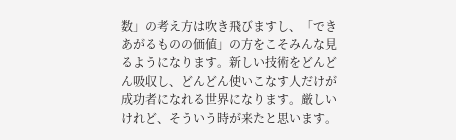数」の考え方は吹き飛びますし、「できあがるものの価値」の方をこそみんな見るようになります。新しい技術をどんどん吸収し、どんどん使いこなす人だけが成功者になれる世界になります。厳しいけれど、そういう時が来たと思います。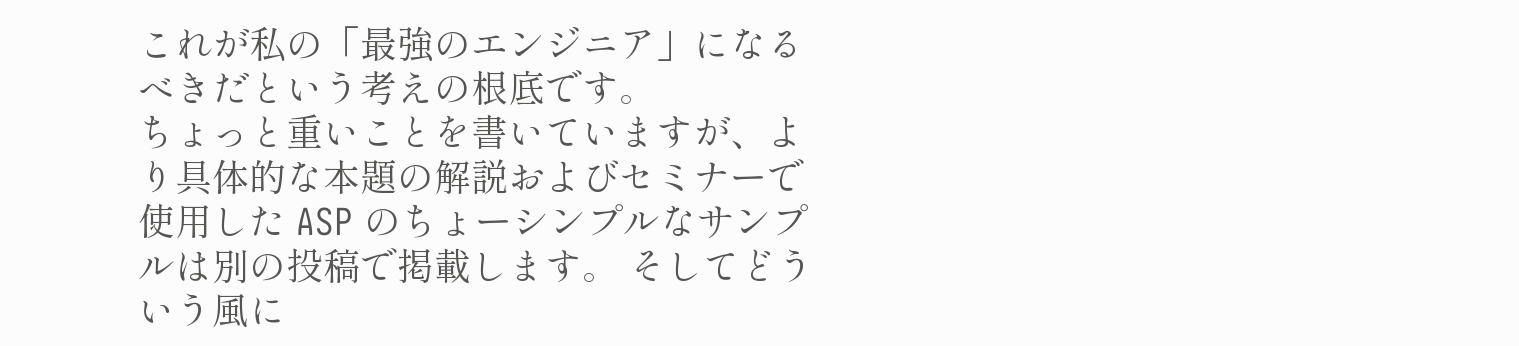これが私の「最強のエンジニア」になるべきだという考えの根底です。
ちょっと重いことを書いていますが、より具体的な本題の解説およびセミナーで使用した ASP のちょーシンプルなサンプルは別の投稿で掲載します。 そしてどういう風に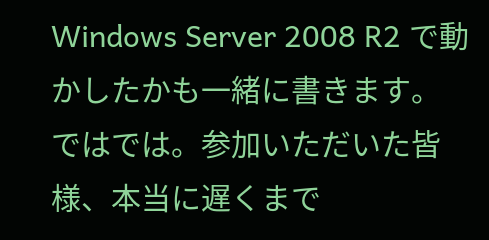Windows Server 2008 R2 で動かしたかも一緒に書きます。
ではでは。参加いただいた皆様、本当に遅くまで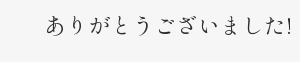ありがとうございました!